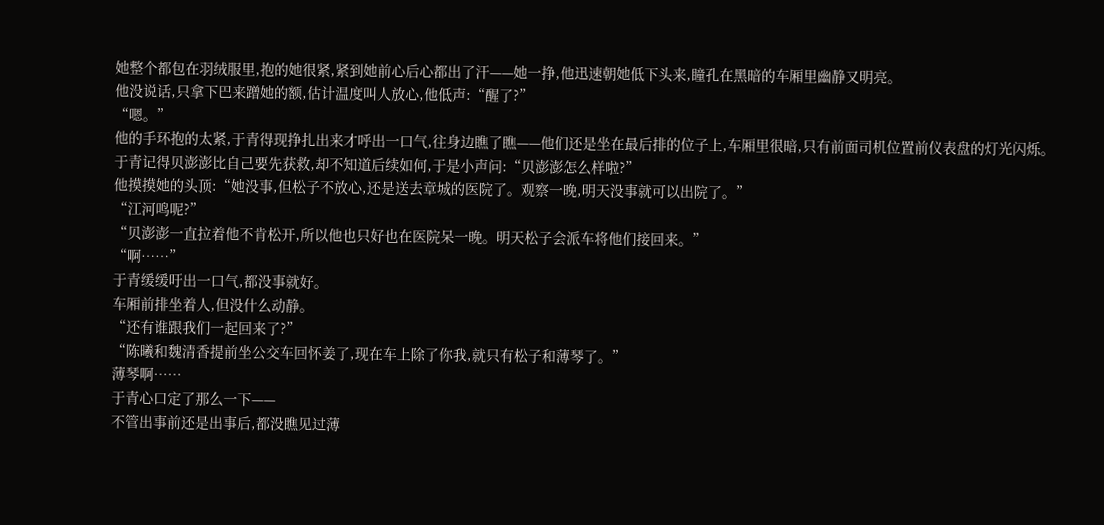她整个都包在羽绒服里,抱的她很紧,紧到她前心后心都出了汗——她一挣,他迅速朝她低下头来,瞳孔在黑暗的车厢里幽静又明亮。
他没说话,只拿下巴来蹭她的额,估计温度叫人放心,他低声:“醒了?”
“嗯。”
他的手环抱的太紧,于青得现挣扎出来才呼出一口气,往身边瞧了瞧——他们还是坐在最后排的位子上,车厢里很暗,只有前面司机位置前仪表盘的灯光闪烁。
于青记得贝澎澎比自己要先获救,却不知道后续如何,于是小声问:“贝澎澎怎么样啦?”
他摸摸她的头顶:“她没事,但松子不放心,还是送去章城的医院了。观察一晚,明天没事就可以出院了。”
“江河鸣呢?”
“贝澎澎一直拉着他不肯松开,所以他也只好也在医院呆一晚。明天松子会派车将他们接回来。”
“啊……”
于青缓缓吁出一口气,都没事就好。
车厢前排坐着人,但没什么动静。
“还有谁跟我们一起回来了?”
“陈曦和魏清香提前坐公交车回怀姜了,现在车上除了你我,就只有松子和薄琴了。”
薄琴啊……
于青心口定了那么一下——
不管出事前还是出事后,都没瞧见过薄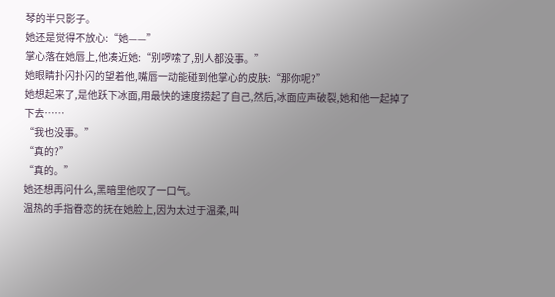琴的半只影子。
她还是觉得不放心:“她——”
掌心落在她唇上,他凑近她:“别啰嗦了,别人都没事。”
她眼睛扑闪扑闪的望着他,嘴唇一动能碰到他掌心的皮肤:“那你呢?”
她想起来了,是他跃下冰面,用最快的速度捞起了自己,然后,冰面应声破裂,她和他一起掉了下去……
“我也没事。”
“真的?”
“真的。”
她还想再问什么,黑暗里他叹了一口气。
温热的手指眷恋的抚在她脸上,因为太过于温柔,叫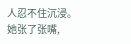人忍不住沉浸。
她张了张嘴,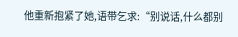他重新抱紧了她,语带乞求:“别说话,什么都别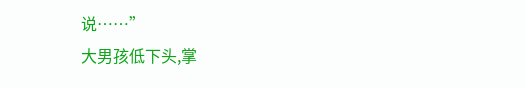说……”
大男孩低下头,掌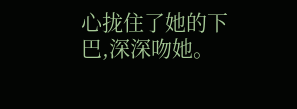心拢住了她的下巴,深深吻她。